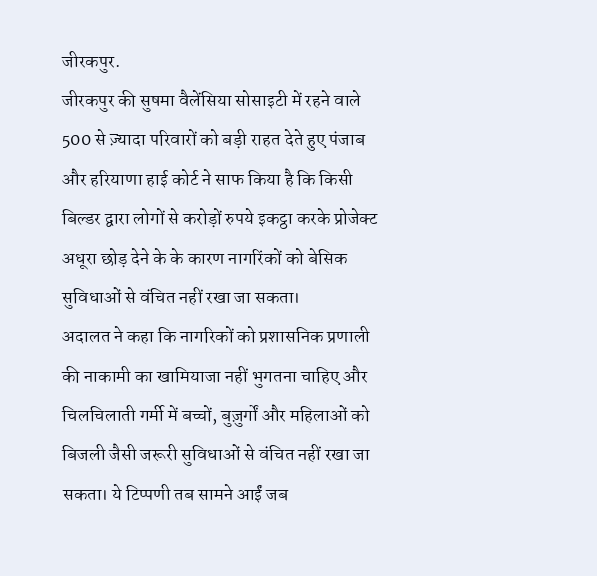जीरकपुर.
जीरकपुर की सुषमा वैलेंसिया सोसाइटी में रहने वाले 500 से ज़्यादा परिवारों को बड़ी राहत देते हुए पंजाब और हरियाणा हाई कोर्ट ने साफ किया है कि किसी बिल्डर द्वारा लोगों से करोड़ों रुपये इकट्ठा करके प्रोजेक्ट अधूरा छोड़ देने के के कारण नागरिंकों को बेसिक सुविधाओं से वंचित नहीं रखा जा सकता।
अदालत ने कहा कि नागरिकों को प्रशासनिक प्रणाली की नाकामी का खामियाजा नहीं भुगतना चाहिए और चिलचिलाती गर्मी में बच्चों, बुज़ुर्गों और महिलाओं को बिजली जैसी जरूरी सुविधाओं से वंचित नहीं रखा जा सकता। ये टिप्पणी तब सामने आईं जब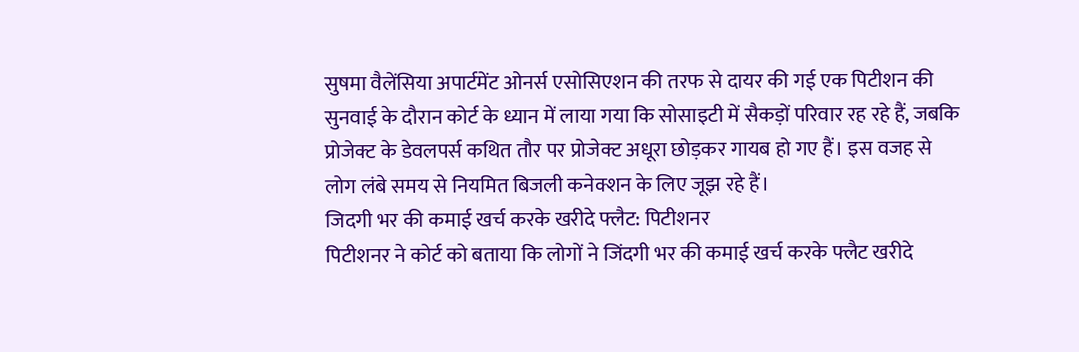सुषमा वैलेंसिया अपार्टमेंट ओनर्स एसोसिएशन की तरफ से दायर की गई एक पिटीशन की सुनवाई के दौरान कोर्ट के ध्यान में लाया गया कि सोसाइटी में सैकड़ों परिवार रह रहे हैं, जबकि प्रोजेक्ट के डेवलपर्स कथित तौर पर प्रोजेक्ट अधूरा छोड़कर गायब हो गए हैं। इस वजह से लोग लंबे समय से नियमित बिजली कनेक्शन के लिए जूझ रहे हैं।
जिदगी भर की कमाई खर्च करके खरीदे फ्लैट: पिटीशनर
पिटीशनर ने कोर्ट को बताया कि लोगों ने जिंदगी भर की कमाई खर्च करके फ्लैट खरीदे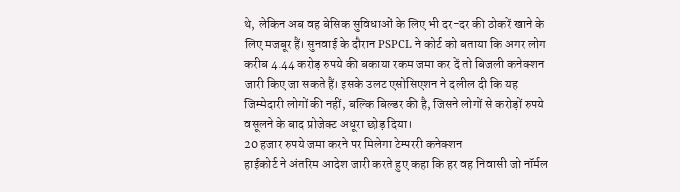थे, लेकिन अब वह बेसिक सुविधाओं के लिए भी दर-दर की ठोकरें खाने के लिए मजबूर हैं। सुनवाई के दौरान PSPCL ने कोर्ट को बताया कि अगर लोग करीब 4.44 करोड़ रुपये की बकाया रकम जमा कर दें तो बिजली कनेक्शन जारी किए जा सकते हैं। इसके उलट एसोसिएशन ने दलील दी कि यह जिम्मेदारी लोगों की नहीं, बल्कि बिल्डर की है, जिसने लोगों से करोड़ों रुपये वसूलने के बाद प्रोजेक्ट अधूरा छोड़ दिया।
20 हजार रुपये जमा करने पर मिलेगा टेम्पररी कनेक्शन
हाईकोर्ट ने अंतरिम आदेश जारी करते हुए कहा कि हर वह निवासी जो नॉर्मल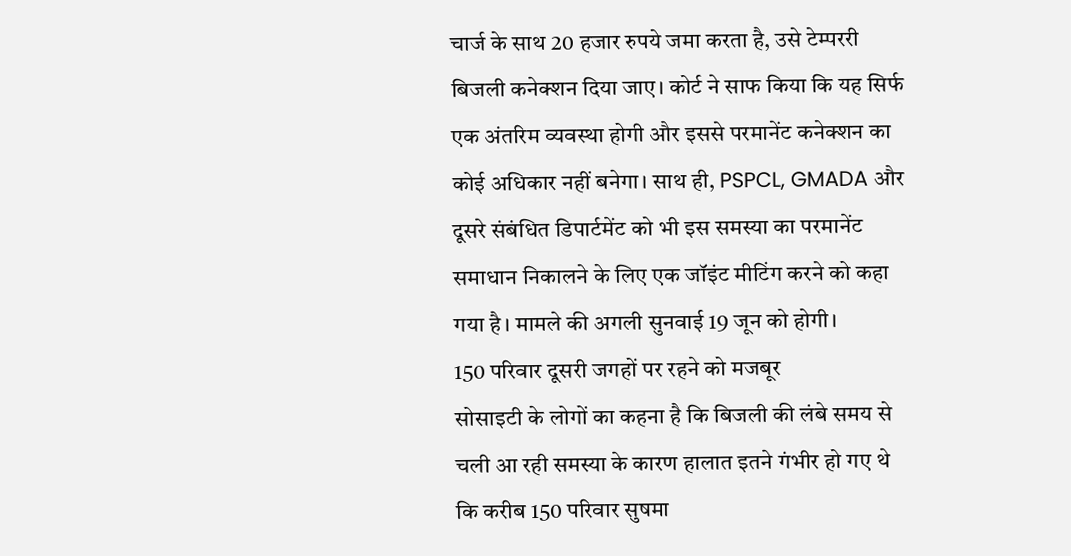चार्ज के साथ 20 हजार रुपये जमा करता है, उसे टेम्पररी बिजली कनेक्शन दिया जाए। कोर्ट ने साफ किया कि यह सिर्फ एक अंतरिम व्यवस्था होगी और इससे परमानेंट कनेक्शन का कोई अधिकार नहीं बनेगा। साथ ही, PSPCL, GMADA और दूसरे संबंधित डिपार्टमेंट को भी इस समस्या का परमानेंट समाधान निकालने के लिए एक जॉइंट मीटिंग करने को कहा गया है। मामले की अगली सुनवाई 19 जून को होगी।
150 परिवार दूसरी जगहों पर रहने को मजबूर
सोसाइटी के लोगों का कहना है कि बिजली की लंबे समय से चली आ रही समस्या के कारण हालात इतने गंभीर हो गए थे कि करीब 150 परिवार सुषमा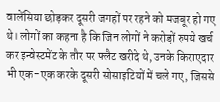वालेंसिया छोड़कर दूसरी जगहों पर रहने को मजबूर हो गए थे। लोगों का कहना है कि जिन लोगों ने करोड़ों रुपये खर्च कर इन्वेस्टमेंट के तौर पर फ्लैट खरीदे थे, उनके किराएदार भी एक-एक करके दूसरी सोसाइटियों में चले गए, जिससे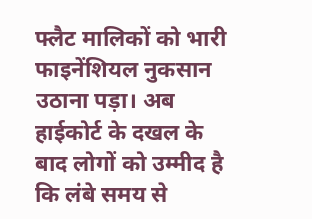फ्लैट मालिकों को भारी फाइनेंशियल नुकसान उठाना पड़ा। अब हाईकोर्ट के दखल के बाद लोगों को उम्मीद है कि लंबे समय से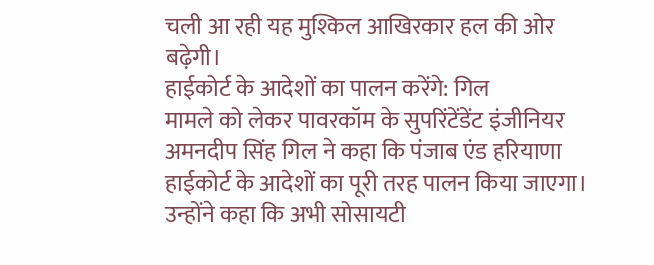चली आ रही यह मुश्किल आखिरकार हल की ओर बढ़ेगी।
हाईकोर्ट के आदेशों का पालन करेंगे: गिल
मामले को लेकर पावरकॉम के सुपरिंटेंडेंट इंजीनियर अमनदीप सिंह गिल ने कहा कि पंजाब एंड हरियाणा हाईकोर्ट के आदेशों का पूरी तरह पालन किया जाएगा। उन्होंने कहा कि अभी सोसायटी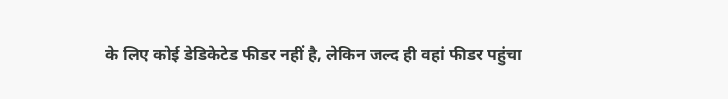के लिए कोई डेडिकेटेड फीडर नहीं है, लेकिन जल्द ही वहां फीडर पहुंचा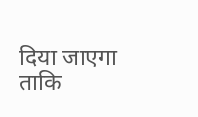दिया जाएगा ताकि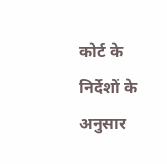कोर्ट के निर्देशों के अनुसार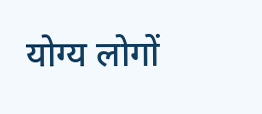योग्य लोगों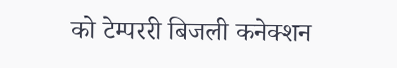को टेम्पररी बिजली कनेक्शन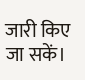जारी किए जा सकें।